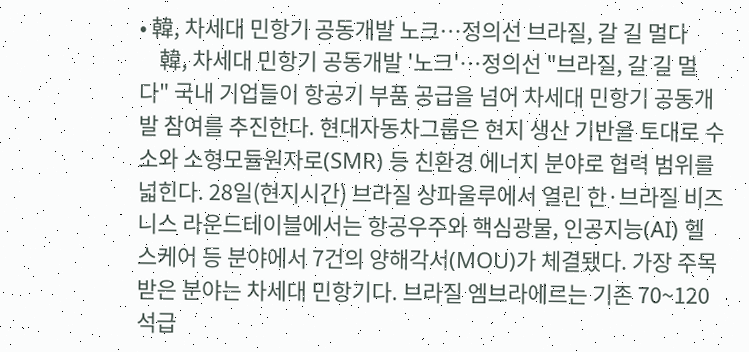• 韓, 차세대 민항기 공동개발 노크…정의선 브라질, 갈 길 멀다
    韓, 차세대 민항기 공동개발 '노크'…정의선 "브라질, 갈 길 멀다" 국내 기업들이 항공기 부품 공급을 넘어 차세대 민항기 공동개발 참여를 추진한다. 현대자동차그룹은 현지 생산 기반을 토대로 수소와 소형모듈원자로(SMR) 등 친환경 에너지 분야로 협력 범위를 넓힌다. 28일(현지시간) 브라질 상파울루에서 열린 한·브라질 비즈니스 라운드테이블에서는 항공우주와 핵심광물, 인공지능(AI) 헬스케어 등 분야에서 7건의 양해각서(MOU)가 체결됐다. 가장 주목받은 분야는 차세대 민항기다. 브라질 엠브라에르는 기존 70~120석급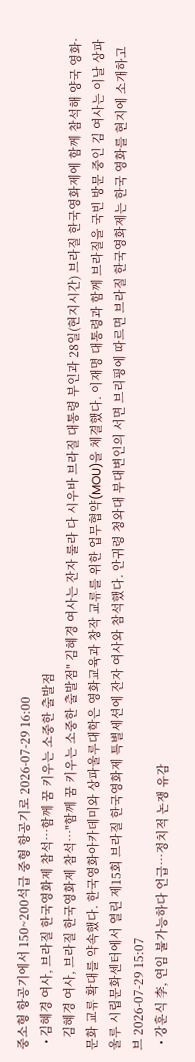중소형 항공기에서 150~200석급 중형 항공기로 2026-07-29 16:00
  • 김혜경 여사, 브라질 한국영화제 참석…함께 꿈 키우는 소중한 출발점
    김혜경 여사, 브라질 한국영화제 참석…"함께 꿈 키우는 소중한 출발점" 김혜경 여사는 잔자 룰라 다 시우바 브라질 대통령 부인과 28일(현지시간) 브라질 한국영화제에 함께 참석해 양국 영화·문화 교류 확대를 약속했다. 한국영화아카데미와 상파울루대학은 영화교육과 창작 교류를 위한 업무협약(MOU)을 체결했다. 이재명 대통령과 함께 브라질을 국빈 방문 중인 김 여사는 이날 상파울루 시립문화센터에서 열린 제15회 브라질 한국영화제 특별세션에 잔자 여사와 참석했다. 안귀령 청와대 부대변인의 서면 브리핑에 따르면 브라질 한국영화제는 한국 영화를 현지에 소개하고 브 2026-07-29 15:07
  • 강훈식 李, 연임 불가능하다 언급…정치적 논쟁 유감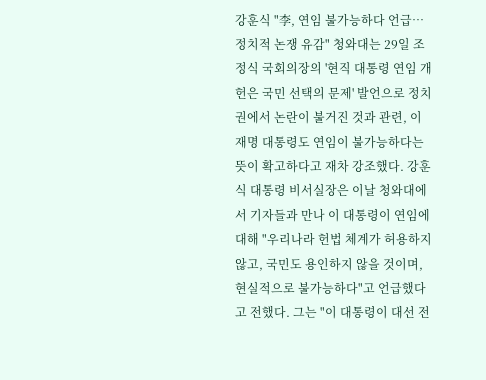강훈식 "李, 연임 불가능하다 언급…정치적 논쟁 유감" 청와대는 29일 조정식 국회의장의 '현직 대통령 연임 개헌은 국민 선택의 문제' 발언으로 정치권에서 논란이 불거진 것과 관련, 이재명 대통령도 연임이 불가능하다는 뜻이 확고하다고 재차 강조했다. 강훈식 대통령 비서실장은 이날 청와대에서 기자들과 만나 이 대통령이 연임에 대해 "우리나라 헌법 체계가 허용하지 않고, 국민도 용인하지 않을 것이며, 현실적으로 불가능하다"고 언급했다고 전했다. 그는 "이 대통령이 대선 전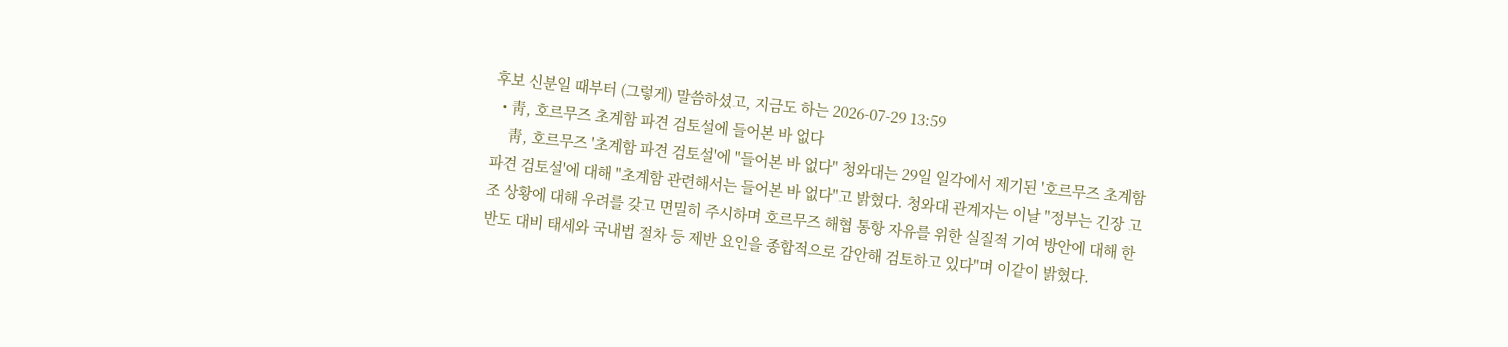후보 신분일 때부터 (그렇게) 말씀하셨고, 지금도 하는 2026-07-29 13:59
  • 靑, 호르무즈 초계함 파견 검토설에 들어본 바 없다
    靑, 호르무즈 '초계함 파견 검토설'에 "들어본 바 없다" 청와대는 29일 일각에서 제기된 '호르무즈 초계함 파견 검토설'에 대해 "초계함 관련해서는 들어본 바 없다"고 밝혔다. 청와대 관계자는 이날 "정부는 긴장 고조 상황에 대해 우려를 갖고 면밀히 주시하며 호르무즈 해협 통항 자유를 위한 실질적 기여 방안에 대해 한반도 대비 태세와 국내법 절차 등 제반 요인을 종합적으로 감안해 검토하고 있다"며 이같이 밝혔다.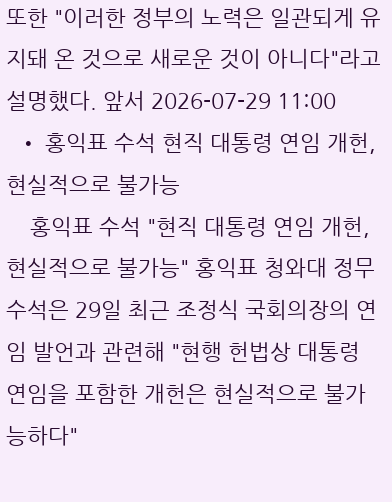또한 "이러한 정부의 노력은 일관되게 유지돼 온 것으로 새로운 것이 아니다"라고 설명했다. 앞서 2026-07-29 11:00
  • 홍익표 수석 현직 대통령 연임 개헌, 현실적으로 불가능
    홍익표 수석 "현직 대통령 연임 개헌, 현실적으로 불가능" 홍익표 청와대 정무수석은 29일 최근 조정식 국회의장의 연임 발언과 관련해 "현행 헌법상 대통령 연임을 포함한 개헌은 현실적으로 불가능하다"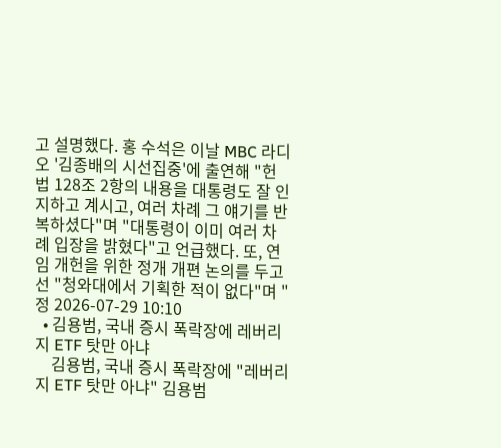고 설명했다. 홍 수석은 이날 MBC 라디오 '김종배의 시선집중'에 출연해 "헌법 128조 2항의 내용을 대통령도 잘 인지하고 계시고, 여러 차례 그 얘기를 반복하셨다"며 "대통령이 이미 여러 차례 입장을 밝혔다"고 언급했다. 또, 연임 개헌을 위한 정개 개편 논의를 두고선 "청와대에서 기획한 적이 없다"며 "정 2026-07-29 10:10
  • 김용범, 국내 증시 폭락장에 레버리지 ETF 탓만 아냐
    김용범, 국내 증시 폭락장에 "레버리지 ETF 탓만 아냐" 김용범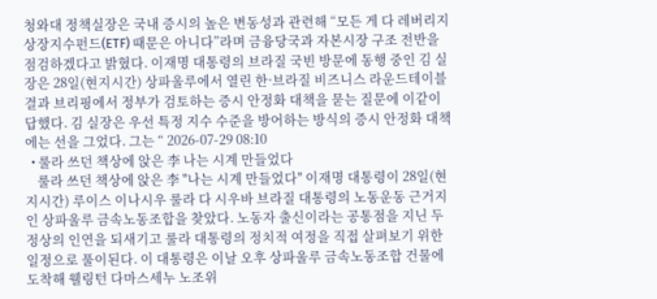청와대 정책실장은 국내 증시의 높은 변동성과 관련해 “모든 게 다 레버리지 상장지수펀드(ETF) 때문은 아니다”라며 금융당국과 자본시장 구조 전반을 점검하겠다고 밝혔다. 이재명 대통령의 브라질 국빈 방문에 동행 중인 김 실장은 28일(현지시간) 상파울루에서 열린 한·브라질 비즈니스 라운드테이블 결과 브리핑에서 정부가 검토하는 증시 안정화 대책을 묻는 질문에 이같이 답했다. 김 실장은 우선 특정 지수 수준을 방어하는 방식의 증시 안정화 대책에는 선을 그었다. 그는 “ 2026-07-29 08:10
  • 룰라 쓰던 책상에 앉은 李 나는 시계 만들었다
    룰라 쓰던 책상에 앉은 李 "나는 시계 만들었다" 이재명 대통령이 28일(현지시간) 루이스 이나시우 룰라 다 시우바 브라질 대통령의 노동운동 근거지인 상파울루 금속노동조합을 찾았다. 노동자 출신이라는 공통점을 지닌 두 정상의 인연을 되새기고 룰라 대통령의 정치적 여정을 직접 살펴보기 위한 일정으로 풀이된다. 이 대통령은 이날 오후 상파울루 금속노동조합 건물에 도착해 웰링턴 다마스세누 노조위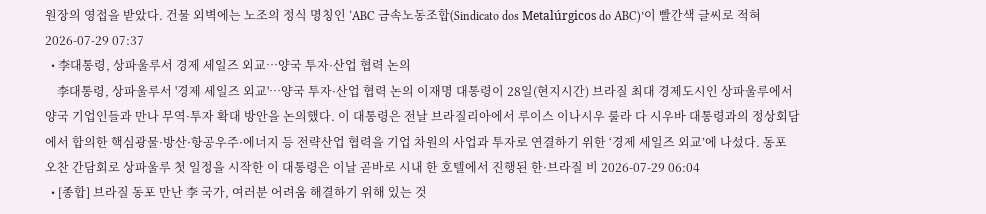원장의 영접을 받았다. 건물 외벽에는 노조의 정식 명칭인 ‘ABC 금속노동조합(Sindicato dos Metalúrgicos do ABC)’이 빨간색 글씨로 적혀 2026-07-29 07:37
  • 李대통령, 상파울루서 경제 세일즈 외교…양국 투자·산업 협력 논의
    李대통령, 상파울루서 '경제 세일즈 외교'…양국 투자·산업 협력 논의 이재명 대통령이 28일(현지시간) 브라질 최대 경제도시인 상파울루에서 양국 기업인들과 만나 무역·투자 확대 방안을 논의했다. 이 대통령은 전날 브라질리아에서 루이스 이나시우 룰라 다 시우바 대통령과의 정상회담에서 합의한 핵심광물·방산·항공우주·에너지 등 전략산업 협력을 기업 차원의 사업과 투자로 연결하기 위한 ‘경제 세일즈 외교’에 나섰다. 동포 오찬 간담회로 상파울루 첫 일정을 시작한 이 대통령은 이날 곧바로 시내 한 호텔에서 진행된 한·브라질 비 2026-07-29 06:04
  • [종합] 브라질 동포 만난 李 국가, 여러분 어려움 해결하기 위해 있는 것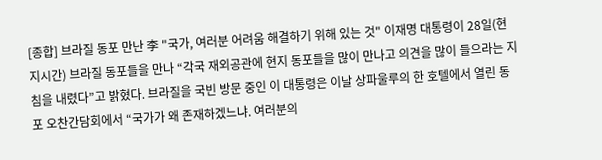[종합] 브라질 동포 만난 李 "국가, 여러분 어려움 해결하기 위해 있는 것" 이재명 대통령이 28일(현지시간) 브라질 동포들을 만나 “각국 재외공관에 현지 동포들을 많이 만나고 의견을 많이 들으라는 지침을 내렸다”고 밝혔다. 브라질을 국빈 방문 중인 이 대통령은 이날 상파울루의 한 호텔에서 열린 동포 오찬간담회에서 “국가가 왜 존재하겠느냐. 여러분의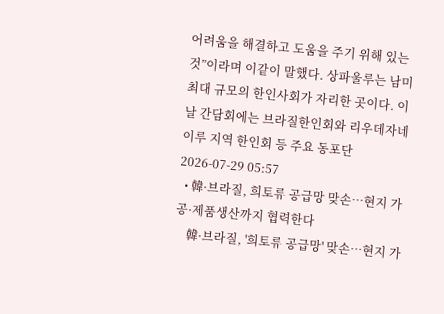어려움을 해결하고 도움을 주기 위해 있는 것”이라며 이같이 말했다. 상파울루는 남미 최대 규모의 한인사회가 자리한 곳이다. 이날 간담회에는 브라질한인회와 리우데자네이루 지역 한인회 등 주요 동포단 2026-07-29 05:57
  • 韓·브라질, 희토류 공급망 맞손…현지 가공·제품생산까지 협력한다
    韓·브라질, '희토류 공급망' 맞손…현지 가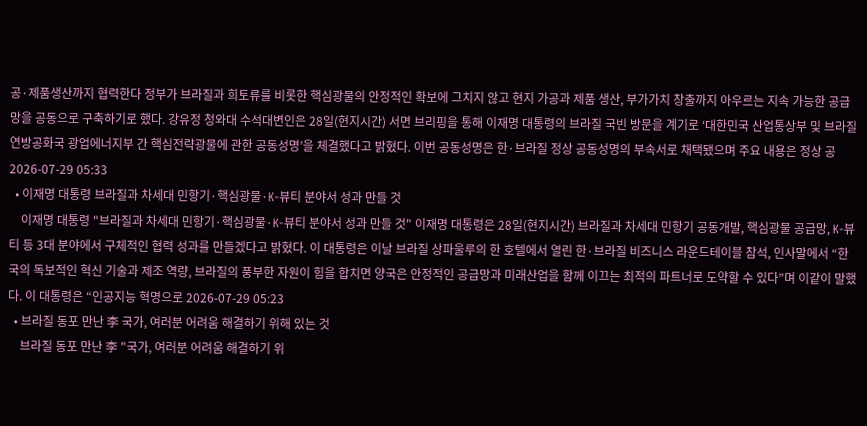공·제품생산까지 협력한다 정부가 브라질과 희토류를 비롯한 핵심광물의 안정적인 확보에 그치지 않고 현지 가공과 제품 생산, 부가가치 창출까지 아우르는 지속 가능한 공급망을 공동으로 구축하기로 했다. 강유정 청와대 수석대변인은 28일(현지시간) 서면 브리핑을 통해 이재명 대통령의 브라질 국빈 방문을 계기로 ‘대한민국 산업통상부 및 브라질연방공화국 광업에너지부 간 핵심전략광물에 관한 공동성명’을 체결했다고 밝혔다. 이번 공동성명은 한·브라질 정상 공동성명의 부속서로 채택됐으며 주요 내용은 정상 공 2026-07-29 05:33
  • 이재명 대통령 브라질과 차세대 민항기·핵심광물·K-뷰티 분야서 성과 만들 것
    이재명 대통령 "브라질과 차세대 민항기·핵심광물·K-뷰티 분야서 성과 만들 것" 이재명 대통령은 28일(현지시간) 브라질과 차세대 민항기 공동개발, 핵심광물 공급망, K-뷰티 등 3대 분야에서 구체적인 협력 성과를 만들겠다고 밝혔다. 이 대통령은 이날 브라질 상파울루의 한 호텔에서 열린 한·브라질 비즈니스 라운드테이블 참석, 인사말에서 “한국의 독보적인 혁신 기술과 제조 역량, 브라질의 풍부한 자원이 힘을 합치면 양국은 안정적인 공급망과 미래산업을 함께 이끄는 최적의 파트너로 도약할 수 있다”며 이같이 말했다. 이 대통령은 “인공지능 혁명으로 2026-07-29 05:23
  • 브라질 동포 만난 李 국가, 여러분 어려움 해결하기 위해 있는 것
    브라질 동포 만난 李 "국가, 여러분 어려움 해결하기 위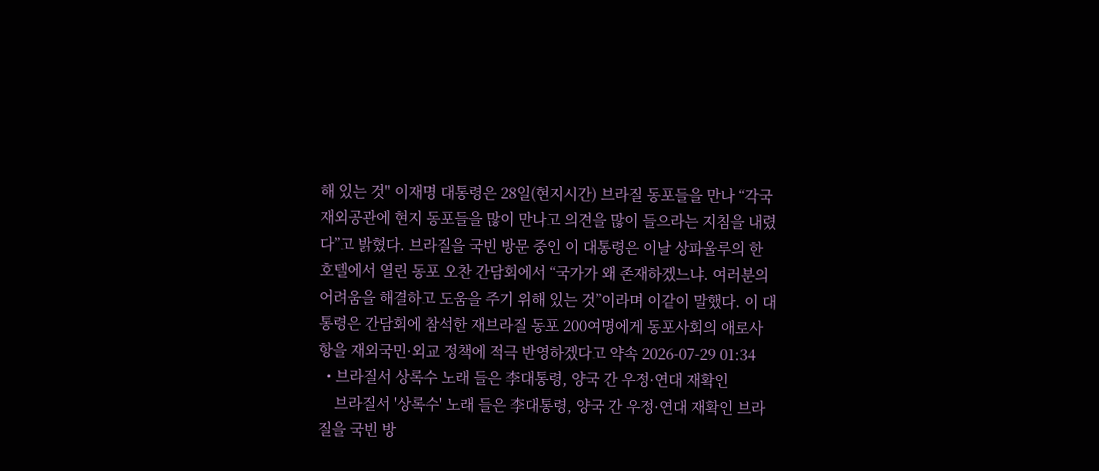해 있는 것" 이재명 대통령은 28일(현지시간) 브라질 동포들을 만나 “각국 재외공관에 현지 동포들을 많이 만나고 의견을 많이 들으라는 지침을 내렸다”고 밝혔다. 브라질을 국빈 방문 중인 이 대통령은 이날 상파울루의 한 호텔에서 열린 동포 오찬 간담회에서 “국가가 왜 존재하겠느냐. 여러분의 어려움을 해결하고 도움을 주기 위해 있는 것”이라며 이같이 말했다. 이 대통령은 간담회에 참석한 재브라질 동포 200여명에게 동포사회의 애로사항을 재외국민·외교 정책에 적극 반영하겠다고 약속 2026-07-29 01:34
  • 브라질서 상록수 노래 들은 李대통령, 양국 간 우정·연대 재확인
    브라질서 '상록수' 노래 들은 李대통령, 양국 간 우정·연대 재확인 브라질을 국빈 방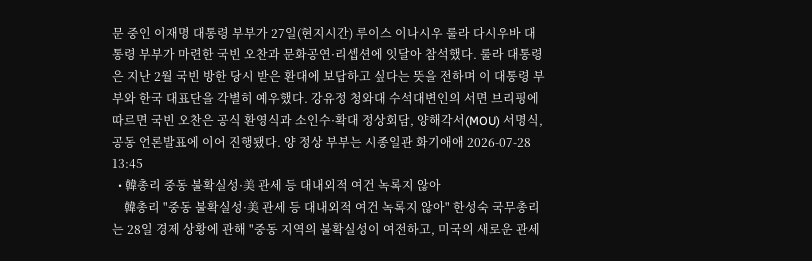문 중인 이재명 대통령 부부가 27일(현지시간) 루이스 이나시우 룰라 다시우바 대통령 부부가 마련한 국빈 오찬과 문화공연·리셉션에 잇달아 참석했다. 룰라 대통령은 지난 2월 국빈 방한 당시 받은 환대에 보답하고 싶다는 뜻을 전하며 이 대통령 부부와 한국 대표단을 각별히 예우했다. 강유정 청와대 수석대변인의 서면 브리핑에 따르면 국빈 오찬은 공식 환영식과 소인수·확대 정상회담, 양해각서(MOU) 서명식, 공동 언론발표에 이어 진행됐다. 양 정상 부부는 시종일관 화기애애 2026-07-28 13:45
  • 韓총리 중동 불확실성·美 관세 등 대내외적 여건 녹록지 않아
    韓총리 "중동 불확실성·美 관세 등 대내외적 여건 녹록지 않아" 한성숙 국무총리는 28일 경제 상황에 관해 "중동 지역의 불확실성이 여전하고, 미국의 새로운 관세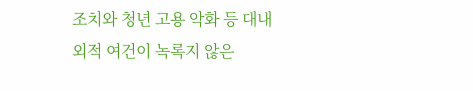조치와 청년 고용 악화 등 대내외적 여건이 녹록지 않은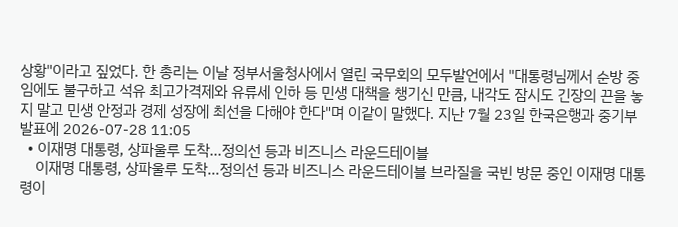상황"이라고 짚었다. 한 총리는 이날 정부서울청사에서 열린 국무회의 모두발언에서 "대통령님께서 순방 중임에도 불구하고 석유 최고가격제와 유류세 인하 등 민생 대책을 챙기신 만큼, 내각도 잠시도 긴장의 끈을 놓지 말고 민생 안정과 경제 성장에 최선을 다해야 한다"며 이같이 말했다. 지난 7월 23일 한국은행과 중기부 발표에 2026-07-28 11:05
  • 이재명 대통령, 상파울루 도착…정의선 등과 비즈니스 라운드테이블
    이재명 대통령, 상파울루 도착…정의선 등과 비즈니스 라운드테이블 브라질을 국빈 방문 중인 이재명 대통령이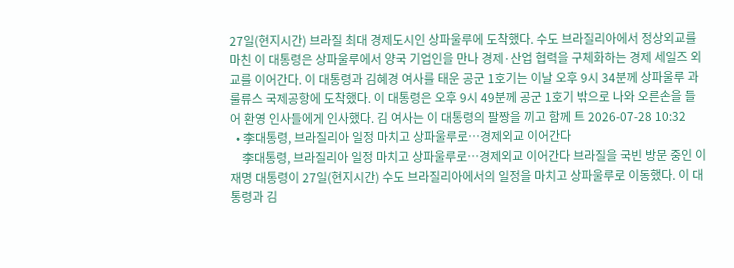27일(현지시간) 브라질 최대 경제도시인 상파울루에 도착했다. 수도 브라질리아에서 정상외교를 마친 이 대통령은 상파울루에서 양국 기업인을 만나 경제·산업 협력을 구체화하는 경제 세일즈 외교를 이어간다. 이 대통령과 김혜경 여사를 태운 공군 1호기는 이날 오후 9시 34분께 상파울루 과룰류스 국제공항에 도착했다. 이 대통령은 오후 9시 49분께 공군 1호기 밖으로 나와 오른손을 들어 환영 인사들에게 인사했다. 김 여사는 이 대통령의 팔짱을 끼고 함께 트 2026-07-28 10:32
  • 李대통령, 브라질리아 일정 마치고 상파울루로…경제외교 이어간다
    李대통령, 브라질리아 일정 마치고 상파울루로…경제외교 이어간다 브라질을 국빈 방문 중인 이재명 대통령이 27일(현지시간) 수도 브라질리아에서의 일정을 마치고 상파울루로 이동했다. 이 대통령과 김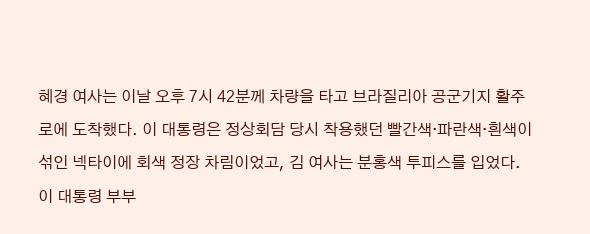혜경 여사는 이날 오후 7시 42분께 차량을 타고 브라질리아 공군기지 활주로에 도착했다. 이 대통령은 정상회담 당시 착용했던 빨간색·파란색·흰색이 섞인 넥타이에 회색 정장 차림이었고, 김 여사는 분홍색 투피스를 입었다. 이 대통령 부부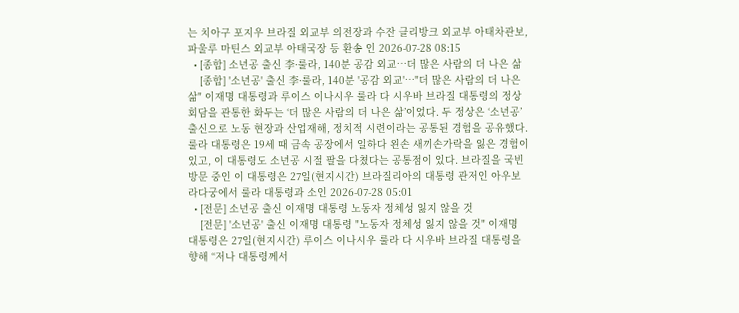는 치아구 포지우 브라질 외교부 의전장과 수잔 클리방크 외교부 아태차관보, 파울루 마틴스 외교부 아태국장 등 환송 인 2026-07-28 08:15
  • [종합] 소년공 출신 李·룰라, 140분 공감 외교…더 많은 사람의 더 나은 삶
    [종합] '소년공' 출신 李·룰라, 140분 '공감 외교'…"더 많은 사람의 더 나은 삶" 이재명 대통령과 루이스 이나시우 룰라 다 시우바 브라질 대통령의 정상회담을 관통한 화두는 ‘더 많은 사람의 더 나은 삶’이었다. 두 정상은 ‘소년공’ 출신으로 노동 현장과 산업재해, 정치적 시련이라는 공통된 경험을 공유했다. 룰라 대통령은 19세 때 금속 공장에서 일하다 왼손 새끼손가락을 잃은 경험이 있고, 이 대통령도 소년공 시절 팔을 다쳤다는 공통점이 있다. 브라질을 국빈 방문 중인 이 대통령은 27일(현지시간) 브라질리아의 대통령 관저인 아우보라다궁에서 룰라 대통령과 소인 2026-07-28 05:01
  • [전문] 소년공 출신 이재명 대통령 노동자 정체성 잃지 않을 것
    [전문] '소년공' 출신 이재명 대통령 "노동자 정체성 잃지 않을 것" 이재명 대통령은 27일(현지시간) 루이스 이나시우 룰라 다 시우바 브라질 대통령을 향해 “저나 대통령께서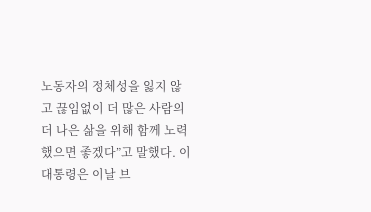노동자의 정체성을 잃지 않고 끊임없이 더 많은 사람의 더 나은 삶을 위해 함께 노력했으면 좋겠다”고 말했다. 이 대통령은 이날 브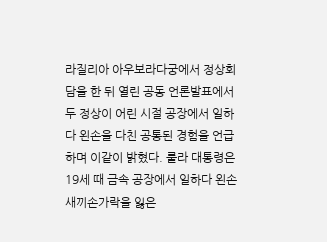라질리아 아우보라다궁에서 정상회담을 한 뒤 열린 공동 언론발표에서 두 정상이 어린 시절 공장에서 일하다 왼손을 다친 공통된 경험을 언급하며 이같이 밝혔다. 룰라 대통령은 19세 때 금속 공장에서 일하다 왼손 새끼손가락을 잃은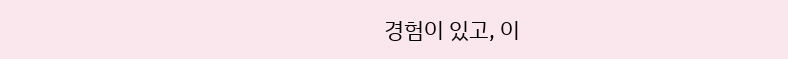경험이 있고, 이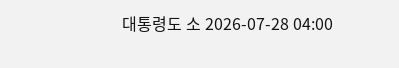대통령도 소 2026-07-28 04:00